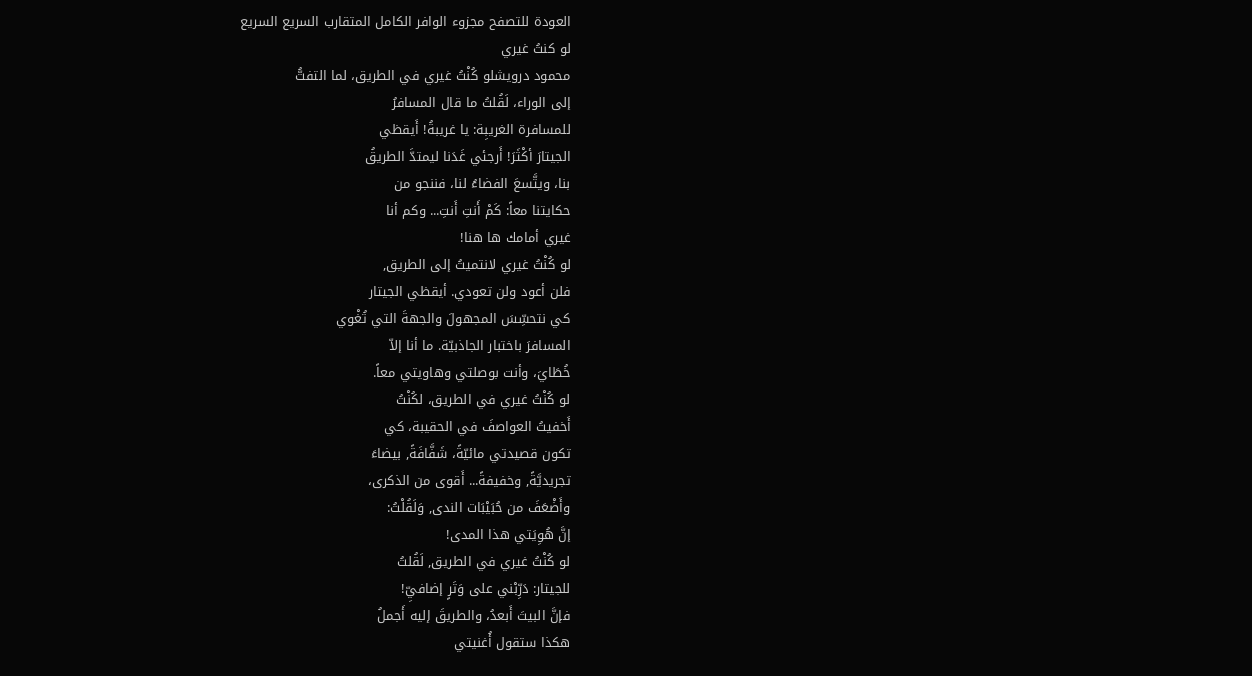العودة للتصفح مجزوء الوافر الكامل المتقارب السريع السريع
لو كنتُ غيري
محمود درويشلو كُنْتُ غيري في الطريق، لما التفتُّ
إلى الوراء، لَقُلتُ ما قال المسافرُ
للمسافرة الغريبِة: يا غريبةُ! أَيقظي
الجيتارَ أكْثَرَ! أَرجئي غَدَنا ليمتدَّ الطريقُ
بنا، ويتَّسعَ الفضاءُ لنا، فننجو من
حكايتنا معاً: كَمْ أَنتِ أَنتِ... وكم أنا
غيري أمامك ها هنا!
لو كُنْتُ غيري لانتميتُ إلى الطريق,
فلن أعود ولن تعودي. أيقظي الجيتار
كي نتحسِّسَ المجهولَ والجهةَ التي تُغْوي
المسافرَ باختبار الجاذبيّة. ما أنا إلاّ
خُطَايَ، وأنت بوصلتي وهاويتي معاً.
لو كُنْتُ غيري في الطريق، لكُنْتُ
أَخفيتُ العواصفَ في الحقيبة، كي
تكون قصيدتي مائيّةً، شَفَّافَةً, بيضاءَ
تجريديَّةً, وخفيفةً... أَقوى من الذكرى،
وأَضْعَفَ من حُبَيْبَات الندى, وَلَقُلْتُ:
إنَّ هُوِيَتي هذا المدى!
لو كُنْتُ غيري في الطريق, لَقُلتُ
للجيتار: دَرِّبْني على وَتَرٍ إضافيِّ!
فإنَّ البيتَ أَبعدُ، والطريقَ إليه أَجملُ
هكذا ستقول أُغنيتي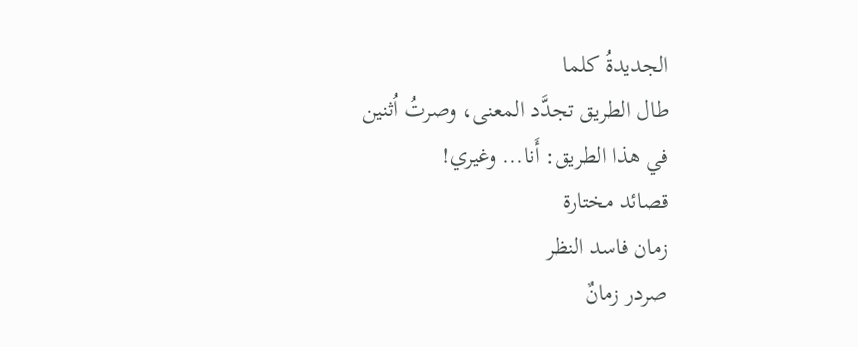الجديدةُ كلما
طال الطريق تجدَّد المعنى، وصرتُ اُثنين
في هذا الطريق: أَنا... وغيري!
قصائد مختارة
زمان فاسد النظر
صردر زمانٌ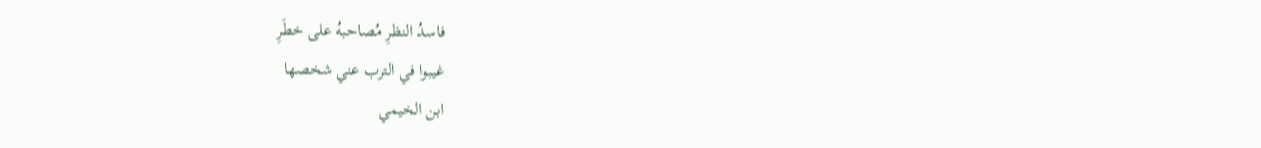فاسدُ النظرِ مُصاحبهُ على خطَرِ
غيبوا في الترب عني شخصها
ابن الخيمي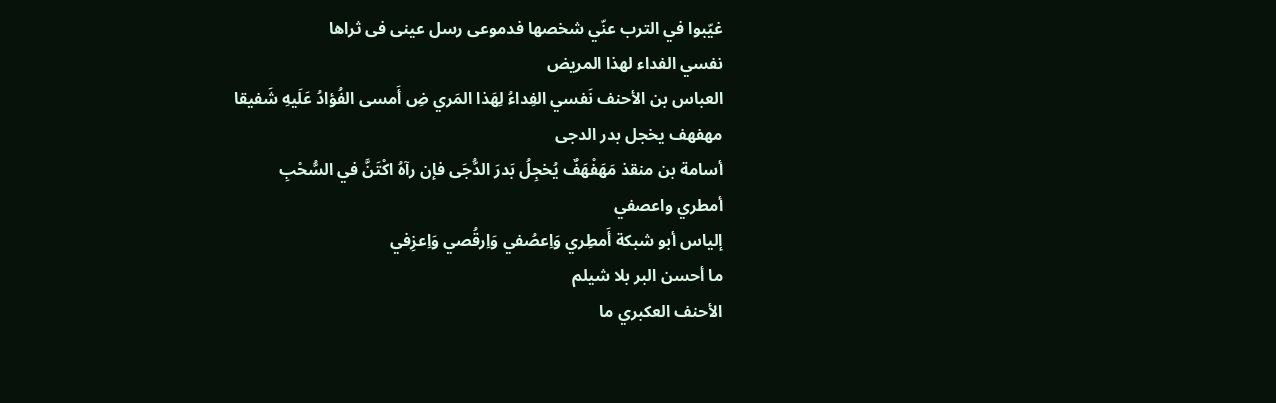غيّبوا في الترب عنّي شخصها فدموعى رسل عينى فى ثراها
نفسي الفداء لهذا المريض
العباس بن الأحنف نَفسي الفِداءُ لِهَذا المَري ضِ أَمسى الفُؤادُ عَلَيهِ شَفيقا
مهفهف يخجل بدر الدجى
أسامة بن منقذ مَهَفْهَفٌ يُخجِلُ بَدرَ الدُّجَى فإن رآهُ اكْتَنَّ في السُّحْبِ
أمطري واعصفي
إلياس أبو شبكة أَمطِري وَاِعصُفي وَاِرقُصي وَاِعزِفي
ما أحسن البر بلا شيلم
الأحنف العكبري ما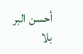أحسن البر بلا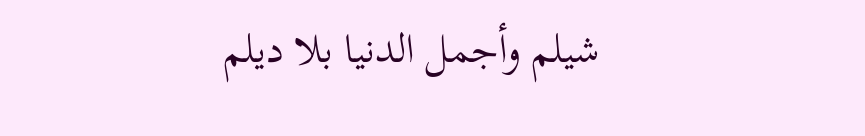شيلم وأجمل الدنيا بلا ديلم